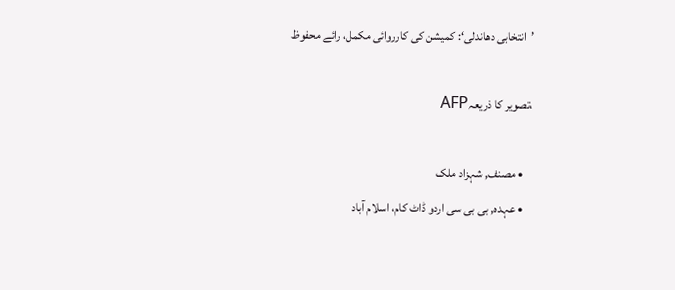’انتخابی دھاندلی‘: کمیشن کی کارروائی مکمل، رائے محفوظ

،تصویر کا ذریعہAFP

    • مصنف, شہزاد ملک
    • عہدہ, بی بی سی اردو ڈاٹ کام، اسلام آباد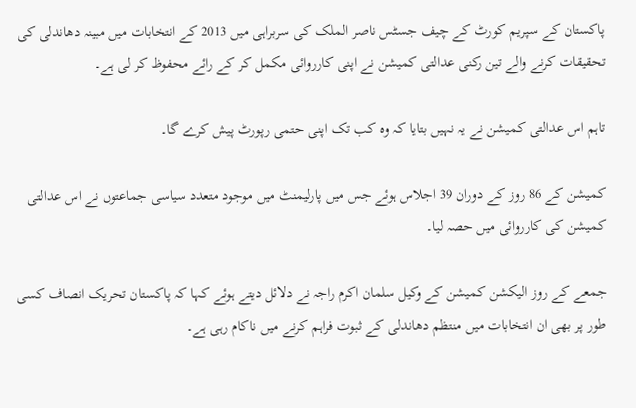پاکستان کے سپریم کورٹ کے چیف جسٹس ناصر الملک کی سربراہی میں 2013 کے انتخابات میں مبینہ دھاندلی کی تحقیقات کرنے والے تین رکنی عدالتی کمیشن نے اپنی کارروائی مکمل کر کے رائے محفوظ کر لی ہے۔

تاہم اس عدالتی کمیشن نے یہ نہیں بتایا کہ وہ کب تک اپنی حتمی رپورٹ پیش کرے گا۔

کمیشن کے 86 روز کے دوران 39 اجلاس ہوئے جس میں پارلیمنٹ میں موجود متعدد سیاسی جماعتوں نے اس عدالتی کمیشن کی کارروائی میں حصہ لیا۔

جمعے کے روز الیکشن کمیشن کے وکیل سلمان اکرم راجہ نے دلائل دیتے ہوئے کہا کہ پاکستان تحریک انصاف کسی طور پر بھی ان انتخابات میں منتظم دھاندلی کے ثبوت فراہم کرنے میں ناکام رہی ہے۔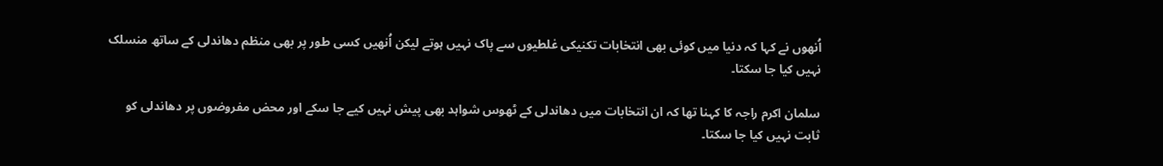اُنھوں نے کہا کہ دنیا میں کوئی بھی انتخابات تکنیکی غلطیوں سے پاک نہیں ہوتے لیکن اُنھیں کسی طور پر بھی منظم دھاندلی کے ساتھ منسلک نہیں کیا جا سکتا۔

سلمان اکرم راجہ کا کہنا تھا کہ ان انتخابات میں دھاندلی کے ٹھوس شواہد بھی پیش نہیں کیے جا سکے اور محض مفروضوں پر دھاندلی کو ثابت نہیں کیا جا سکتا۔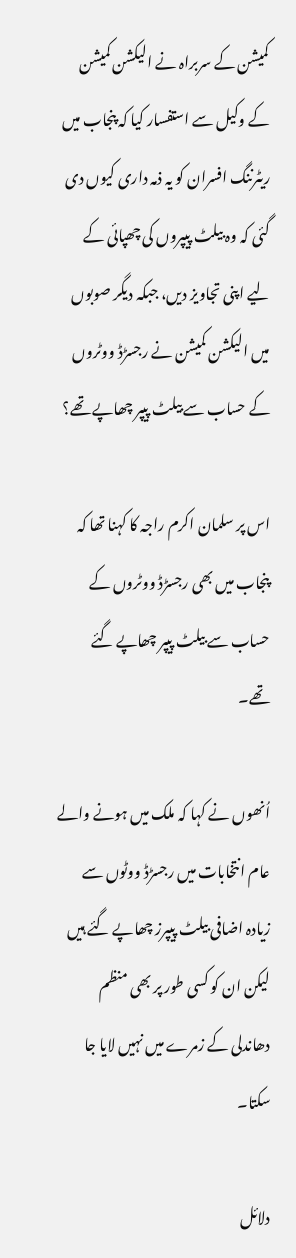کمیشن کے سربراہ نے الیکشن کمیشن کے وکیل سے استفسار کیا کہ پنجاب میں ریٹرننگ افسران کو یہ ذمہ داری کیوں دی گئی کہ وہ بیلٹ پیپروں کی چھپائی کے لیے اپنی تجاویز دیں، جبکہ دیگر صوبوں میں الیکشن کمیشن نے رجسڑڈ ووٹروں کے حساب سے بیلٹ پیپر چھاپے تھے؟

اس پر سلمان اکرم راجہ کا کہنا تھا کہ پنجاب میں بھی رجسڑڈ ووٹروں کے حساب سے بیلٹ پیپر چھاپے گئے تھے۔

اُنھوں نے کہا کہ ملک میں ہونے والے عام انتخابات میں رجسڑڈ ووٹوں سے زیادہ اضافی بیلٹ پیپرز چھاپے گئے ہیں لیکن ان کو کسی طور پر بھی منظم دھاندلی کے زمرے میں نہیں لایا جا سکتا۔

دلائل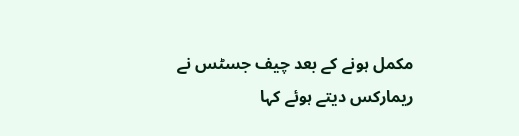مکمل ہونے کے بعد چیف جسٹس نے ریمارکس دیتے ہوئے کہا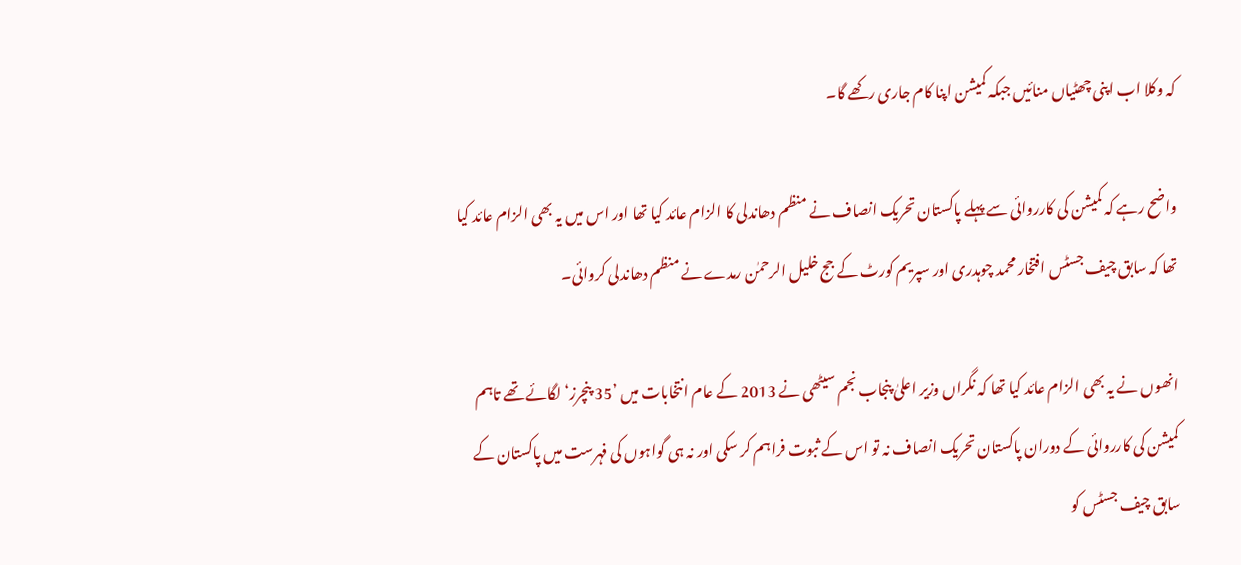کہ وکلا اب اپنی چھٹیاں منائیں جبکہ کمیشن اپنا کام جاری رکھے گا۔

واضح رہے کہ کمیشن کی کارروائی سے پہلے پاکستان تحریک انصاف نے منظم دھاندلی کا الزام عائد کیا تھا اور اس میں یہ بھی الزام عائد کیا تھا کہ سابق چیف جسٹس افتخار محمد چوہدری اور سپریم کورٹ کے جج خلیل الرحمٰن رمدے نے منظم دھاندلی کروائی۔

انھوں نے یہ بھی الزام عائد کیا تھا کہ نگراں وزیر اعلیٰ پنجاب نجم سیٹھی نے 2013 کے عام انتخابات میں ’35 پنچرز‘ لگائے تھے تاہم کمیشن کی کارروائی کے دوران پاکستان تحریک انصاف نہ تو اس کے ثبوت فراہم کر سکی اور نہ ہی گواہوں کی فہرست میں پاکستان کے سابق چیف جسٹس کو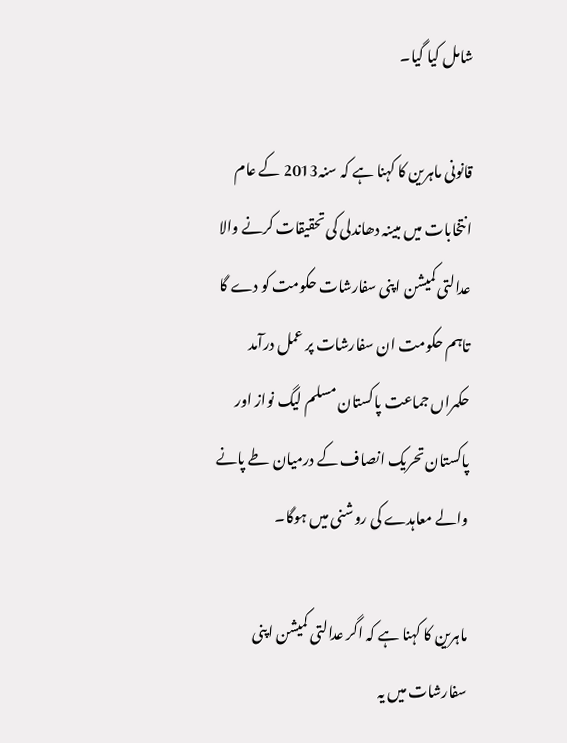شامل کیا گیا۔

قانونی ماہرین کا کہنا ہے کہ سنہ2013 کے عام انتخابات میں مبینہ دھاندلی کی تحقیقات کرنے والا عدالتی کمیشن اپنی سفارشات حکومت کو دے گا تاہم حکومت ان سفارشات پر عمل درآمد حکمراں جماعت پاکستان مسلم لیگ نواز اور پاکستان تحریک انصاف کے درمیان طے پانے والے معاہدے کی روشنی میں ہوگا۔

ماہرین کا کہنا ہے کہ اگر عدالتی کمیشن اپنی سفارشات میں یہ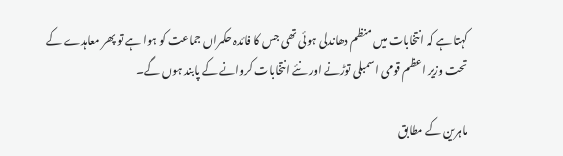کہتا ہے کہ انتخابات میں منظم دھاندلی ہوئی تھی جس کا فائدہ حکمراں جماعت کو ہوا ہے تو پھر معاہدے کے تحت وزیر اعظم قومی اسمبلی توڑنے اور نئے انتخابات کروانے کے پابند ہوں گے۔

ماہرین کے مطابق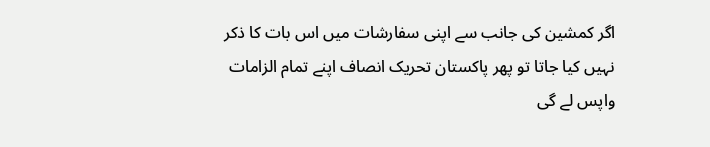اگر کمشین کی جانب سے اپنی سفارشات میں اس بات کا ذکر نہیں کیا جاتا تو پھر پاکستان تحریک انصاف اپنے تمام الزامات واپس لے گی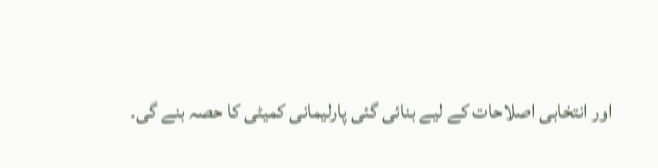اور انتخابی اصلاحات کے لیے بنائی گئی پارلیمانی کمیٹی کا حصہ بنے گی۔